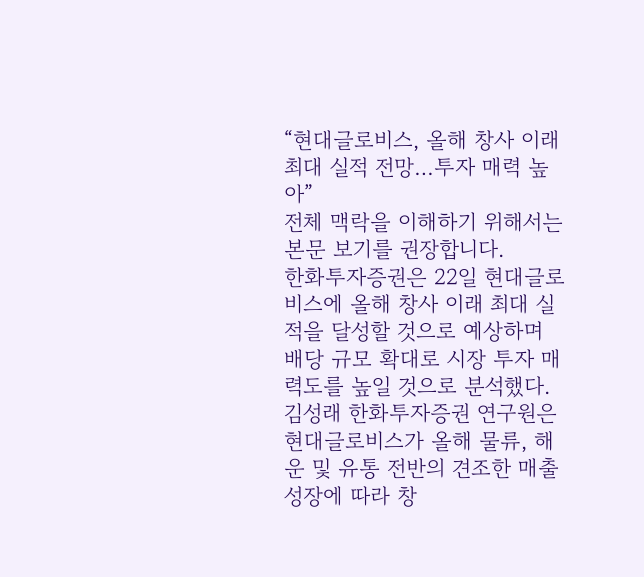“현대글로비스, 올해 창사 이래 최대 실적 전망…투자 매력 높아”
전체 맥락을 이해하기 위해서는 본문 보기를 권장합니다.
한화투자증권은 22일 현대글로비스에 올해 창사 이래 최대 실적을 달성할 것으로 예상하며 배당 규모 확대로 시장 투자 매력도를 높일 것으로 분석했다.
김성래 한화투자증권 연구원은 현대글로비스가 올해 물류, 해운 및 유통 전반의 견조한 매출 성장에 따라 창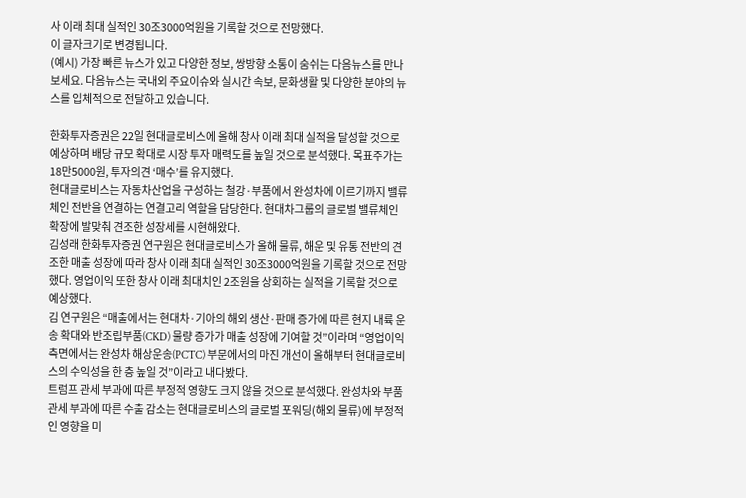사 이래 최대 실적인 30조3000억원을 기록할 것으로 전망했다.
이 글자크기로 변경됩니다.
(예시) 가장 빠른 뉴스가 있고 다양한 정보, 쌍방향 소통이 숨쉬는 다음뉴스를 만나보세요. 다음뉴스는 국내외 주요이슈와 실시간 속보, 문화생활 및 다양한 분야의 뉴스를 입체적으로 전달하고 있습니다.

한화투자증권은 22일 현대글로비스에 올해 창사 이래 최대 실적을 달성할 것으로 예상하며 배당 규모 확대로 시장 투자 매력도를 높일 것으로 분석했다. 목표주가는 18만5000원, 투자의견 ‘매수’를 유지했다.
현대글로비스는 자동차산업을 구성하는 철강·부품에서 완성차에 이르기까지 밸류체인 전반을 연결하는 연결고리 역할을 담당한다. 현대차그룹의 글로벌 밸류체인 확장에 발맞춰 견조한 성장세를 시현해왔다.
김성래 한화투자증권 연구원은 현대글로비스가 올해 물류, 해운 및 유통 전반의 견조한 매출 성장에 따라 창사 이래 최대 실적인 30조3000억원을 기록할 것으로 전망했다. 영업이익 또한 창사 이래 최대치인 2조원을 상회하는 실적을 기록할 것으로 예상했다.
김 연구원은 “매출에서는 현대차·기아의 해외 생산·판매 증가에 따른 현지 내륙 운송 확대와 반조립부품(CKD) 물량 증가가 매출 성장에 기여할 것”이라며 “영업이익 측면에서는 완성차 해상운송(PCTC) 부문에서의 마진 개선이 올해부터 현대글로비스의 수익성을 한 층 높일 것”이라고 내다봤다.
트럼프 관세 부과에 따른 부정적 영향도 크지 않을 것으로 분석했다. 완성차와 부품 관세 부과에 따른 수출 감소는 현대글로비스의 글로벌 포워딩(해외 물류)에 부정적인 영향을 미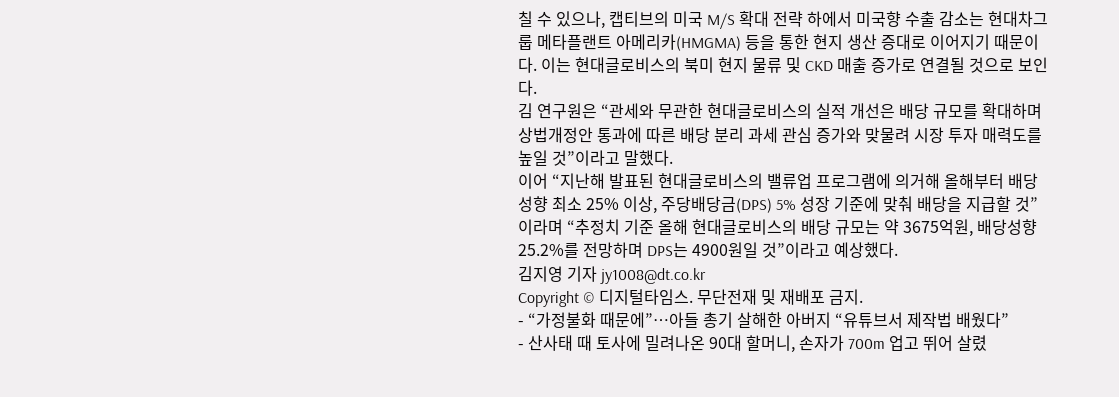칠 수 있으나, 캡티브의 미국 M/S 확대 전략 하에서 미국향 수출 감소는 현대차그룹 메타플랜트 아메리카(HMGMA) 등을 통한 현지 생산 증대로 이어지기 때문이다. 이는 현대글로비스의 북미 현지 물류 및 CKD 매출 증가로 연결될 것으로 보인다.
김 연구원은 “관세와 무관한 현대글로비스의 실적 개선은 배당 규모를 확대하며 상법개정안 통과에 따른 배당 분리 과세 관심 증가와 맞물려 시장 투자 매력도를 높일 것”이라고 말했다.
이어 “지난해 발표된 현대글로비스의 밸류업 프로그램에 의거해 올해부터 배당성향 최소 25% 이상, 주당배당금(DPS) 5% 성장 기준에 맞춰 배당을 지급할 것”이라며 “추정치 기준 올해 현대글로비스의 배당 규모는 약 3675억원, 배당성향 25.2%를 전망하며 DPS는 4900원일 것”이라고 예상했다.
김지영 기자 jy1008@dt.co.kr
Copyright © 디지털타임스. 무단전재 및 재배포 금지.
- “가정불화 때문에”…아들 총기 살해한 아버지 “유튜브서 제작법 배웠다”
- 산사태 때 토사에 밀려나온 90대 할머니, 손자가 700m 업고 뛰어 살렸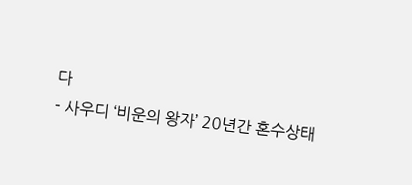다
- 사우디 ‘비운의 왕자’ 20년간 혼수상태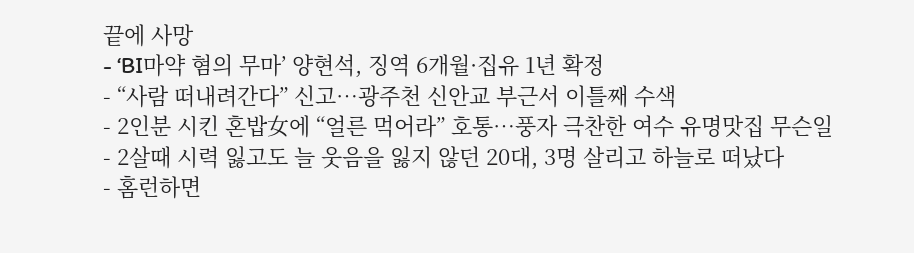끝에 사망
- ‘BI마약 혐의 무마’ 양현석, 징역 6개월·집유 1년 확정
- “사람 떠내려간다” 신고…광주천 신안교 부근서 이틀째 수색
- 2인분 시킨 혼밥女에 “얼른 먹어라” 호통…풍자 극찬한 여수 유명맛집 무슨일
- 2살때 시력 잃고도 늘 웃음을 잃지 않던 20대, 3명 살리고 하늘로 떠났다
- 홈런하면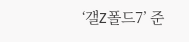‘갤Z폴드7’ 준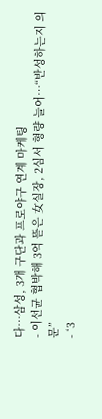다…삼성, 3개 구단과 프로야구 연계 마케팅
- 이선균 협박해 3억 뜯은 女실장, 2심서 형량 늘어…“반성하는지 의문”
- ‘3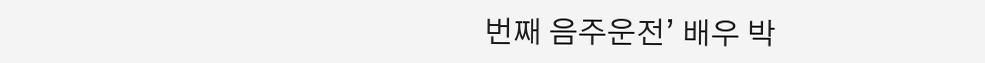번째 음주운전’ 배우 박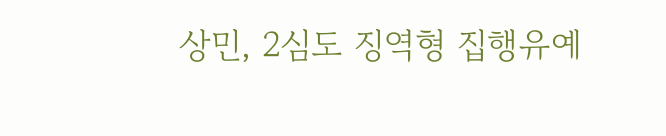상민, 2심도 징역형 집행유예